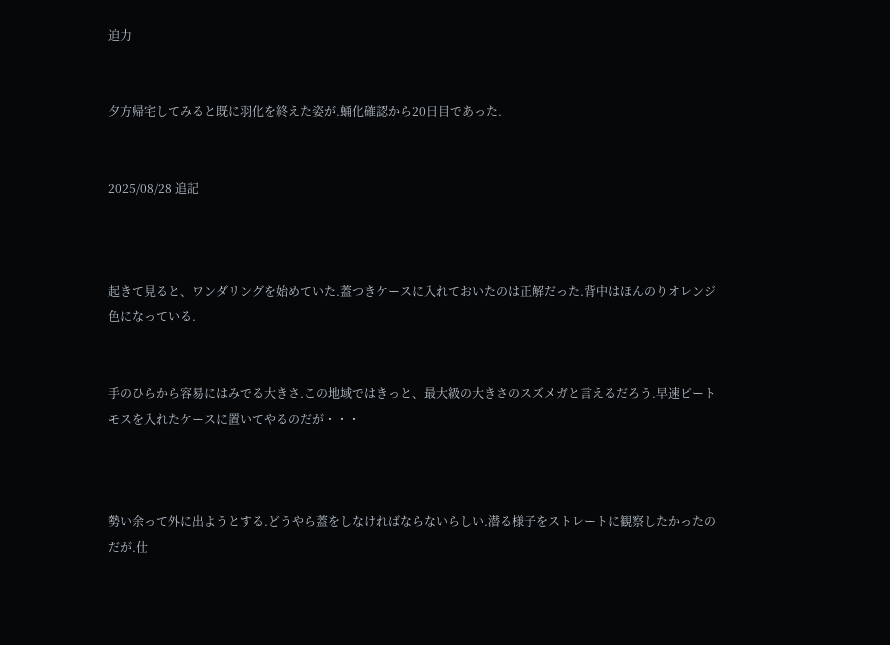迫力


夕方帰宅してみると既に羽化を終えた姿が.蛹化確認から20日目であった.


2025/08/28 追記



起きて見ると、ワンダリングを始めていた.蓋つきケースに入れておいたのは正解だった.背中はほんのりオレンジ色になっている.


手のひらから容易にはみでる大きさ.この地域ではきっと、最大級の大きさのスズメガと言えるだろう.早速ピートモスを入れたケースに置いてやるのだが・・・



勢い余って外に出ようとする.どうやら蓋をしなければならないらしい.潜る様子をストレートに観察したかったのだが.仕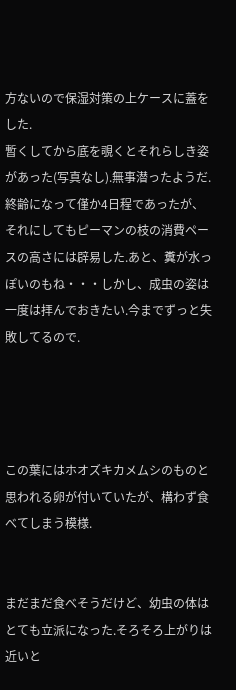方ないので保湿対策の上ケースに蓋をした.
暫くしてから底を覗くとそれらしき姿があった(写真なし).無事潜ったようだ.
終齢になって僅か4日程であったが、それにしてもピーマンの枝の消費ペースの高さには辟易した.あと、糞が水っぽいのもね・・・しかし、成虫の姿は一度は拝んでおきたい.今までずっと失敗してるので.




この葉にはホオズキカメムシのものと思われる卵が付いていたが、構わず食べてしまう模様.


まだまだ食べそうだけど、幼虫の体はとても立派になった.そろそろ上がりは近いと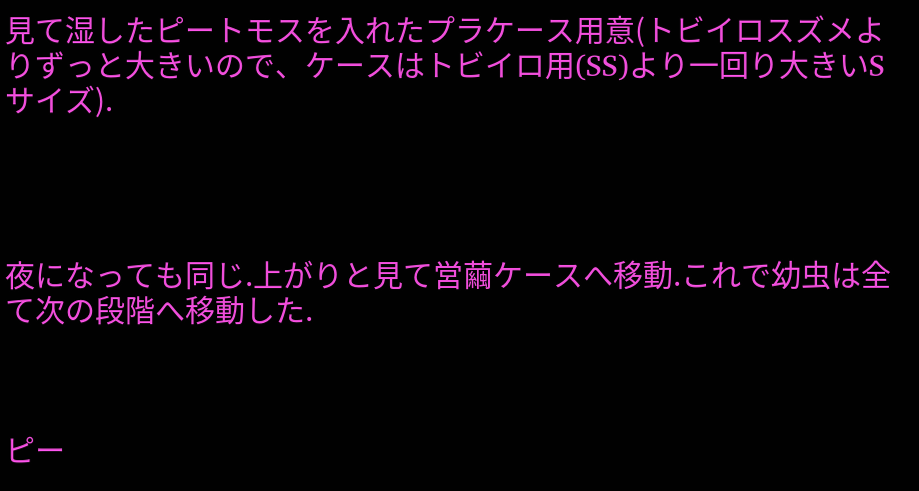見て湿したピートモスを入れたプラケース用意(トビイロスズメよりずっと大きいので、ケースはトビイロ用(SS)より一回り大きいSサイズ).




夜になっても同じ.上がりと見て営繭ケースへ移動.これで幼虫は全て次の段階へ移動した.



ピー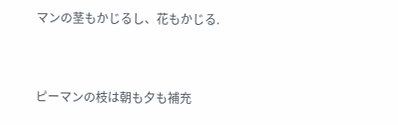マンの茎もかじるし、花もかじる.



ピーマンの枝は朝も夕も補充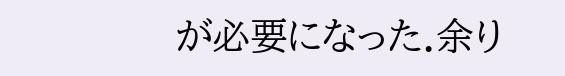が必要になった.余り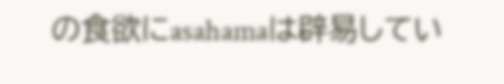の食欲にasahamaは辟易してい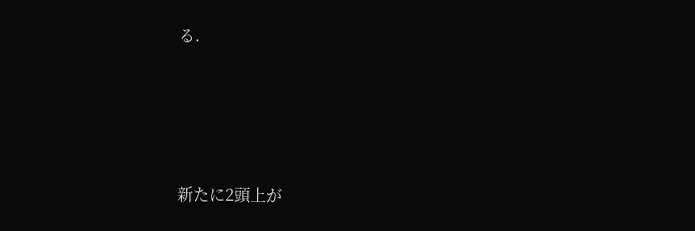る.




新たに2頭上が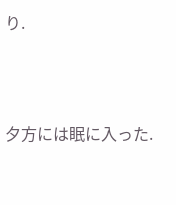り.




夕方には眠に入った.